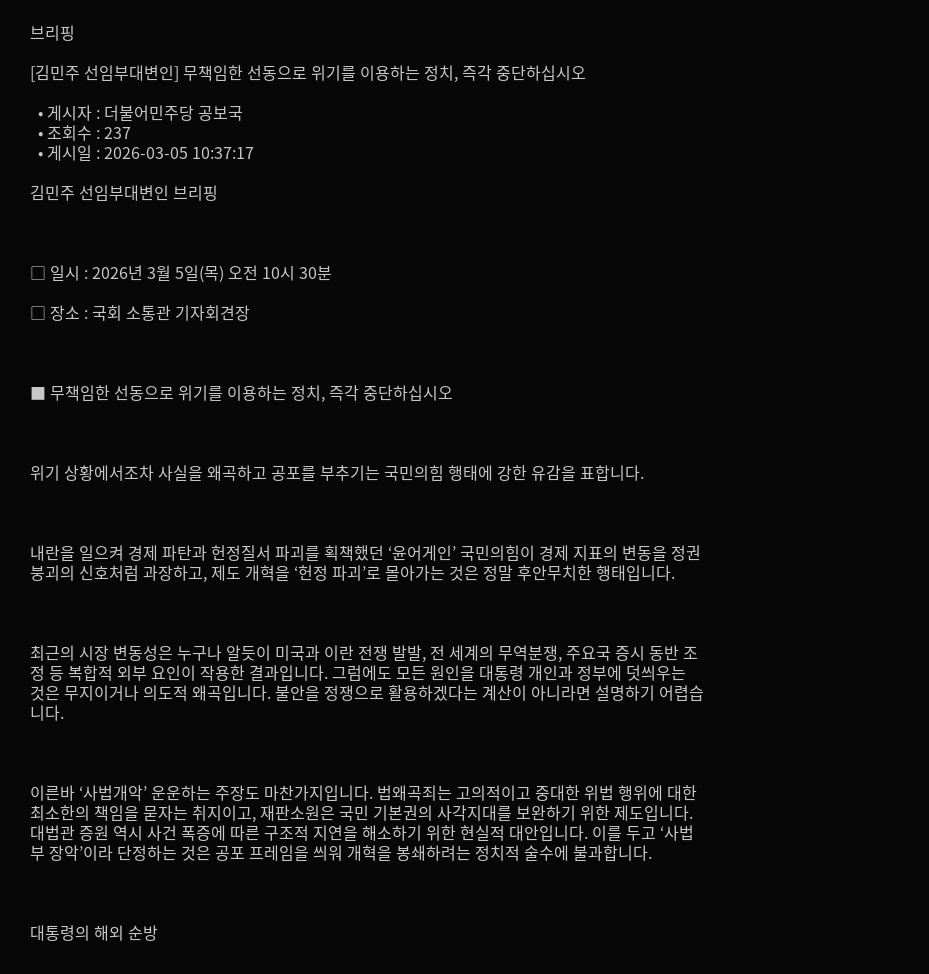브리핑

[김민주 선임부대변인] 무책임한 선동으로 위기를 이용하는 정치, 즉각 중단하십시오

  • 게시자 : 더불어민주당 공보국
  • 조회수 : 237
  • 게시일 : 2026-03-05 10:37:17

김민주 선임부대변인 브리핑



□ 일시 : 2026년 3월 5일(목) 오전 10시 30분

□ 장소 : 국회 소통관 기자회견장



■ 무책임한 선동으로 위기를 이용하는 정치, 즉각 중단하십시오



위기 상황에서조차 사실을 왜곡하고 공포를 부추기는 국민의힘 행태에 강한 유감을 표합니다.



내란을 일으켜 경제 파탄과 헌정질서 파괴를 획책했던 ‘윤어게인’ 국민의힘이 경제 지표의 변동을 정권 붕괴의 신호처럼 과장하고, 제도 개혁을 ‘헌정 파괴’로 몰아가는 것은 정말 후안무치한 행태입니다.



최근의 시장 변동성은 누구나 알듯이 미국과 이란 전쟁 발발, 전 세계의 무역분쟁, 주요국 증시 동반 조정 등 복합적 외부 요인이 작용한 결과입니다. 그럼에도 모든 원인을 대통령 개인과 정부에 덧씌우는 것은 무지이거나 의도적 왜곡입니다. 불안을 정쟁으로 활용하겠다는 계산이 아니라면 설명하기 어렵습니다.



이른바 ‘사법개악’ 운운하는 주장도 마찬가지입니다. 법왜곡죄는 고의적이고 중대한 위법 행위에 대한 최소한의 책임을 묻자는 취지이고, 재판소원은 국민 기본권의 사각지대를 보완하기 위한 제도입니다. 대법관 증원 역시 사건 폭증에 따른 구조적 지연을 해소하기 위한 현실적 대안입니다. 이를 두고 ‘사법부 장악’이라 단정하는 것은 공포 프레임을 씌워 개혁을 봉쇄하려는 정치적 술수에 불과합니다.



대통령의 해외 순방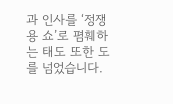과 인사를 ‘정쟁용 쇼’로 폄훼하는 태도 또한 도를 넘었습니다.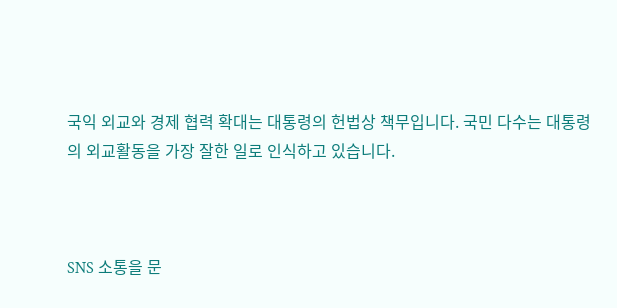국익 외교와 경제 협력 확대는 대통령의 헌법상 책무입니다. 국민 다수는 대통령의 외교활동을 가장 잘한 일로 인식하고 있습니다.



SNS 소통을 문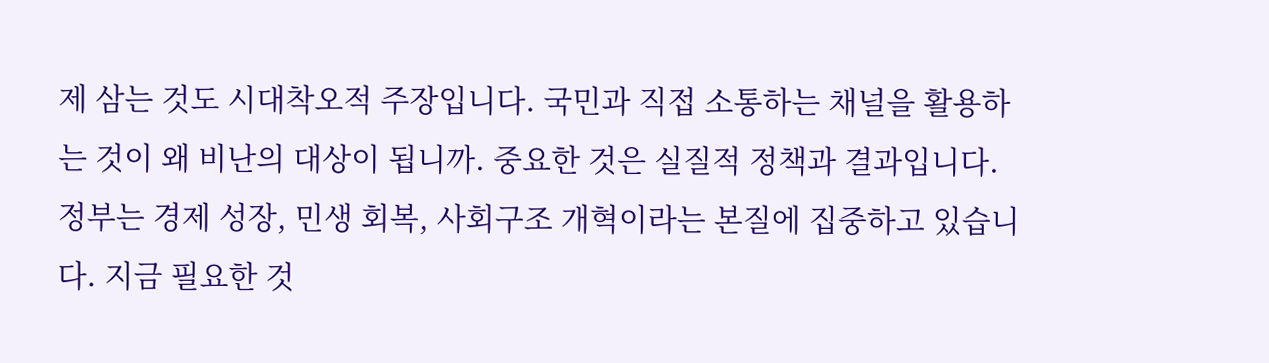제 삼는 것도 시대착오적 주장입니다. 국민과 직접 소통하는 채널을 활용하는 것이 왜 비난의 대상이 됩니까. 중요한 것은 실질적 정책과 결과입니다. 정부는 경제 성장, 민생 회복, 사회구조 개혁이라는 본질에 집중하고 있습니다. 지금 필요한 것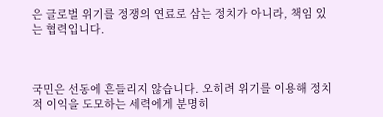은 글로벌 위기를 정쟁의 연료로 삼는 정치가 아니라, 책임 있는 협력입니다.



국민은 선동에 흔들리지 않습니다. 오히려 위기를 이용해 정치적 이익을 도모하는 세력에게 분명히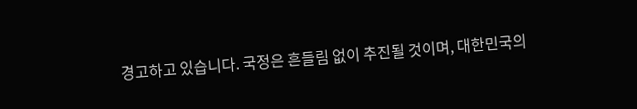경고하고 있습니다. 국정은 흔들림 없이 추진될 것이며, 대한민국의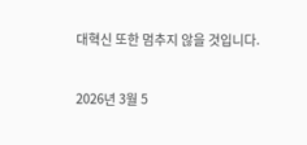대혁신 또한 멈추지 않을 것입니다.


2026년 3월 5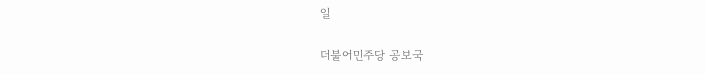일

더불어민주당 공보국